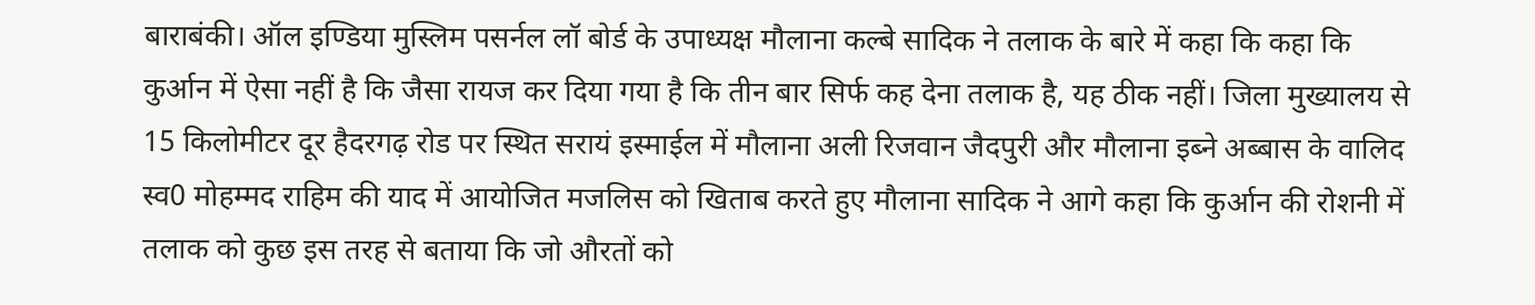बाराबंकी। ऑल इण्डिया मुस्लिम पसर्नल लॉ बोर्ड के उपाध्यक्ष मौलाना कल्बे सादिक ने तलाक के बारे में कहा कि कहा कि कुर्आन में ऐसा नहीं है कि जैसा रायज कर दिया गया है कि तीन बार सिर्फ कह देना तलाक है, यह ठीक नहीं। जिला मुख्यालय से 15 किलोमीटर दूर हैदरगढ़ रोड पर स्थित सरायं इस्माईल में मौलाना अली रिजवान जैदपुरी और मौलाना इब्ने अब्बास के वालिद स्व0 मोहम्मद राहिम की याद में आयोजित मजलिस को खिताब करते हुए मौलाना सादिक ने आगे कहा कि कुर्आन की रोशनी में तलाक को कुछ इस तरह से बताया कि जो औरतों को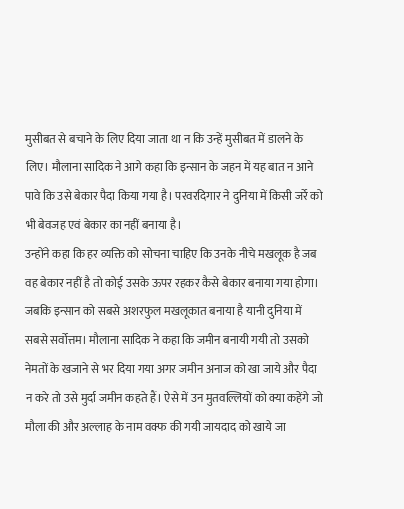मुसीबत से बचाने के लिए दिया जाता था न कि उन्हें मुसीबत में डालने के लिए। मौलाना सादिक ने आगे कहा कि इन्सान के जहन में यह बात न आने पावे कि उसे बेकार पैदा किया गया है। परवरदिगार ने दुनिया में किसी जर्रे को भी बेवजह एवं बेकार का नहीं बनाया है।
उन्होंने कहा कि हर व्यक्ति को सोचना चाहिए कि उनके नीचे मखलूक है जब वह बेकार नहीं है तो कोई उसके ऊपर रहकर कैसे बेकार बनाया गया होगा। जबकि इन्सान को सबसे अशरफुल मखलूकात बनाया है यानी दुनिया में सबसे सर्वोत्तम। मौलाना सादिक ने कहा कि जमीन बनायी गयी तो उसको नेमतों के खजाने से भर दिया गया अगर जमीन अनाज को खा जाये और पैदा न करे तो उसे मुर्दा जमीन कहते हैं। ऐसे में उन मुतवल्लियों को क्या कहेंगे जो मौला की और अल्लाह के नाम वक्फ की गयी जायदाद को खाये जा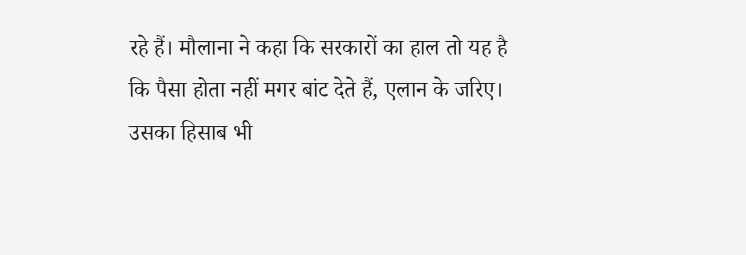रहे हैं। मौलाना ने कहा कि सरकारों का हाल तो यह है कि पैसा होता नहीं मगर बांट देते हैं, एलान के जरिए। उसका हिसाब भी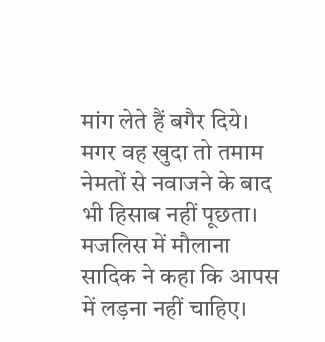मांग लेते हैं बगैर दिये। मगर वह खुदा तो तमाम नेमतों से नवाजने के बाद भी हिसाब नहीं पूछता।
मजलिस में मौलाना सादिक ने कहा कि आपस में लड़ना नहीं चाहिए।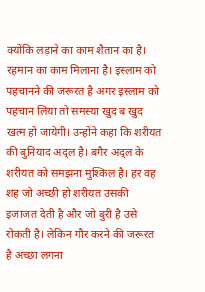क्योंकि लड़ाने का काम शैतान का है। रहमान का काम मिलाना है। इस्लाम को पहचानने की जरूरत है अगर इस्लाम को पहचान लिया तो समस्या खुद ब खुद खत्म हो जायेगी। उन्होंने कहा कि शरीयत की बुनियाद अद्ल है। बगैर अद्ल के शरीयत को समझना मुश्किल है। हर वह शह जो अच्छी हो शरीयत उसकी इजाजत देती है और जो बुरी है उसे रोकती है। लेकिन गौर करने की जरूरत है अच्छा लगना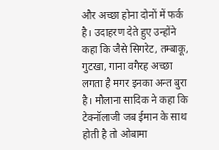और अच्छा होना दोनों में फर्क है। उदाहरण देते हुए उन्होंने कहा कि जैसे सिगरेट, तम्बाकू, गुटखा, गाना वगैरह अच्छा लगता है मगर इनका अन्त बुरा है। मौलाना सादिक ने कहा कि टेक्नॉलाजी जब ईमान के साथ होती है तो ओबामा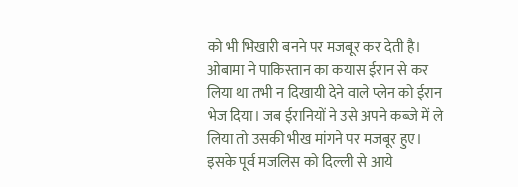को भी भिखारी बनने पर मजबूर कर देती है। ओबामा ने पाकिस्तान का कयास ईरान से कर लिया था तभी न दिखायी देने वाले प्लेन को ईरान भेज दिया। जब ईरानियों ने उसे अपने कब्जे में ले लिया तो उसकी भीख मांगने पर मजबूर हुए।
इसके पूर्व मजलिस को दिल्ली से आये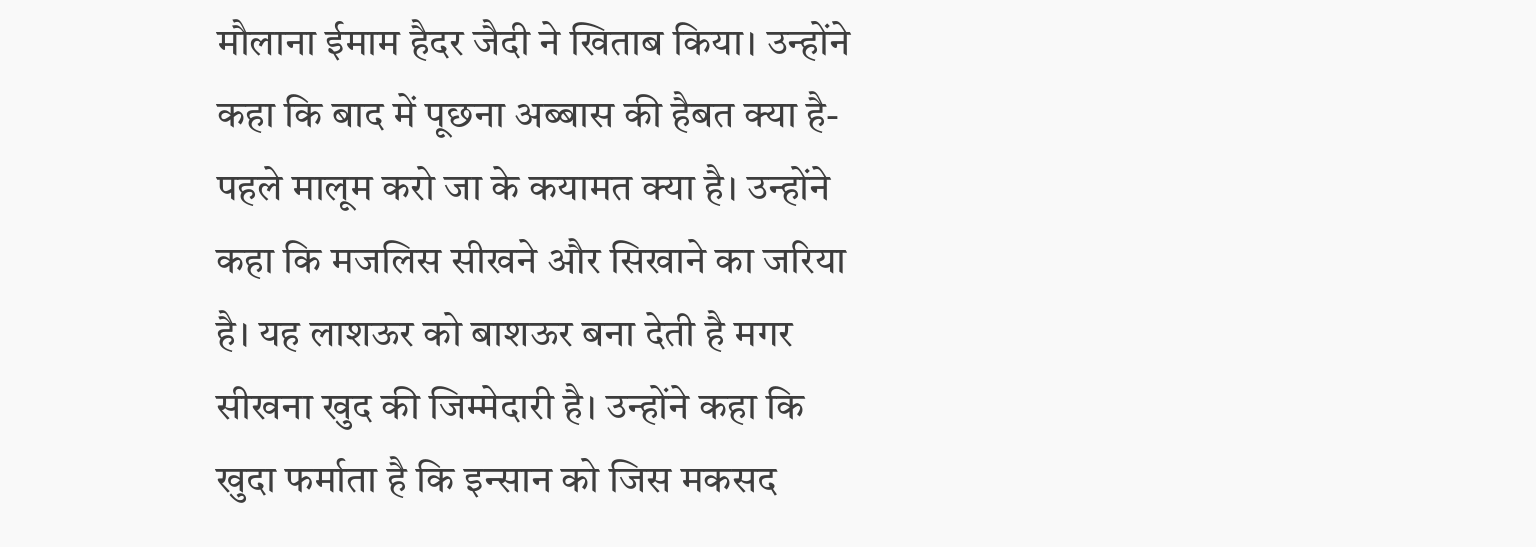मौलाना ईमाम हैदर जैदी ने खिताब किया। उन्होंने कहा कि बाद में पूछना अब्बास की हैबत क्या है-पहले मालूम करो जा के कयामत क्या है। उन्होंने कहा कि मजलिस सीखने और सिखाने का जरिया है। यह लाशऊर को बाशऊर बना देती है मगर सीखना खुद की जिम्मेदारी है। उन्होंने कहा कि खुदा फर्माता है कि इन्सान को जिस मकसद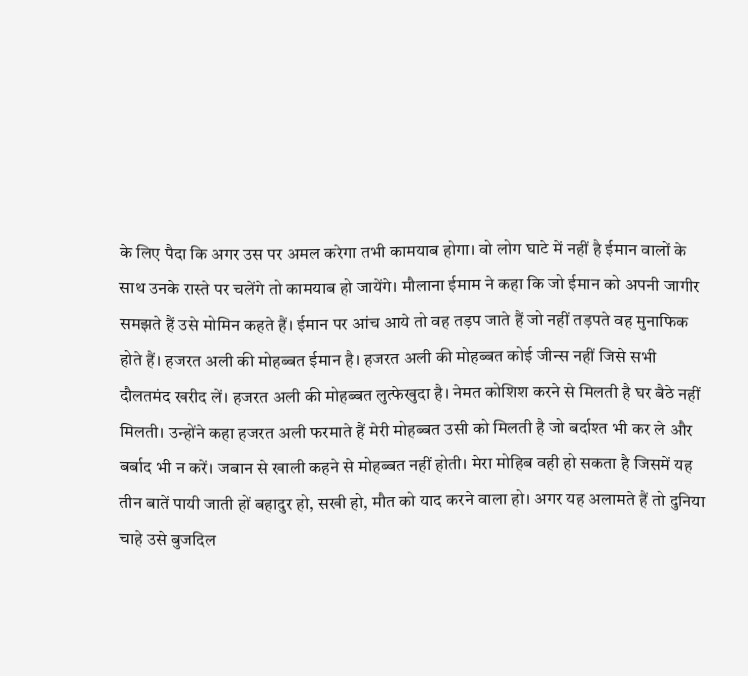के लिए पैदा कि अगर उस पर अमल करेगा तभी कामयाब होगा। वो लोग घाटे में नहीं है ईमान वालों के साथ उनके रास्ते पर चलेंगे तो कामयाब हो जायेंगे। मौलाना ईमाम ने कहा कि जो ईमान को अपनी जागीर समझते हैं उसे मोमिन कहते हैं। ईमान पर आंच आये तो वह तड़प जाते हैं जो नहीं तड़पते वह मुनाफिक होते हैं। हजरत अली की मोहब्बत ईमान है। हजरत अली की मोहब्बत कोई जीन्स नहीं जिसे सभी दौलतमंद खरीद लें। हजरत अली की मोहब्बत लुत्फेखुदा है। नेमत कोशिश करने से मिलती है घर बैठे नहीं मिलती। उन्होंने कहा हजरत अली फरमाते हैं मेरी मोहब्बत उसी को मिलती है जो बर्दाश्त भी कर ले और बर्बाद भी न करें। जबान से खाली कहने से मोहब्बत नहीं होती। मेरा मोहिब वही हो सकता है जिसमें यह तीन बातें पायी जाती हों बहादुर हो, सखी हो, मौत को याद करने वाला हो। अगर यह अलामते हैं तो दुनिया चाहे उसे बुजदिल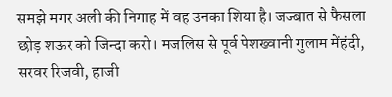समझे मगर अली की निगाह में वह उनका शिया है। जज्बात से फैसला छोड़ शऊर को जिन्दा करो। मजलिस से पूर्व पेशख्वानी गुलाम मेंहंदी, सरवर रिजवी, हाजी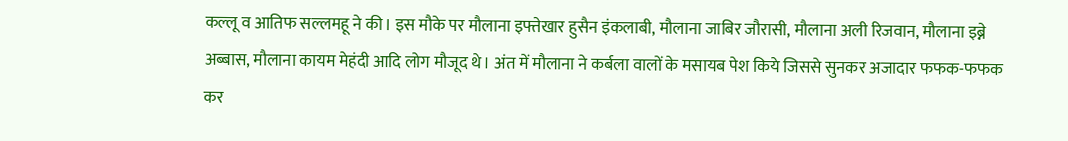कल्लू व आतिफ सल्लमहू ने की। इस मौके पर मौलाना इफ्तेखार हुसैन इंकलाबी, मौलाना जाबिर जौरासी, मौलाना अली रिजवान, मौलाना इब्ने अब्बास, मौलाना कायम मेहंदी आदि लोग मौजूद थे। अंत में मौलाना ने कर्बला वालों के मसायब पेश किये जिससे सुनकर अजादार फफक-फफक कर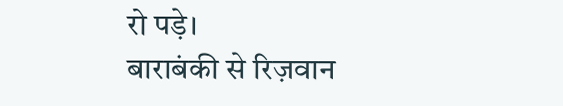रो पड़े।
बाराबंकी से रिज़वान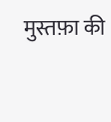मुस्तफ़ा की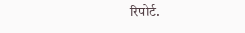रिपोर्ट.